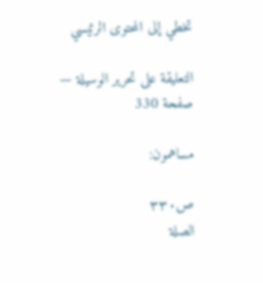تخطي إلى المحتوى الرئيسي

التعليقة على تحرير الوسيلة — صفحة 330

مساهمون:

ص٣٣٠
الصلة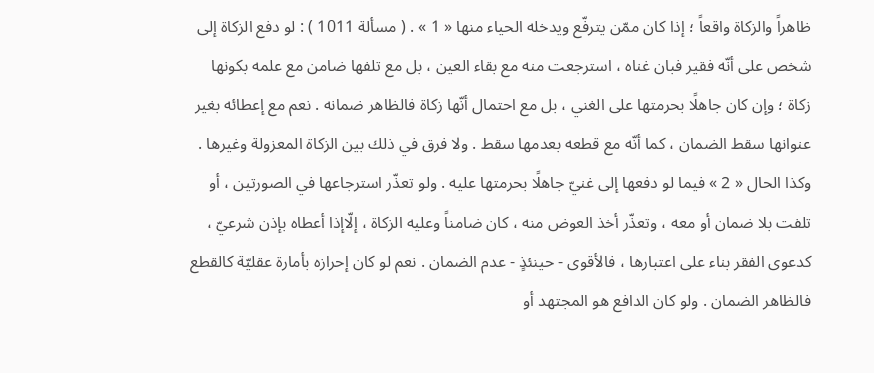ظاهراً والزكاة واقعاً ؛ إذا كان ممّن يترفّع ويدخله الحياء منها « 1 » . ( مسألة 1011 ) : لو دفع الزكاة إلى شخص على أنّه فقير فبان غناه ، استرجعت منه مع بقاء العين ، بل مع تلفها ضامن مع علمه بكونها زكاة ؛ وإن كان جاهلًا بحرمتها على الغني ، بل مع احتمال أنّها زكاة فالظاهر ضمانه . نعم مع إعطائه بغير عنوانها سقط الضمان ، كما أنّه مع قطعه بعدمها سقط . ولا فرق في ذلك بين الزكاة المعزولة وغيرها . وكذا الحال « 2 » فيما لو دفعها إلى غنيّ جاهلًا بحرمتها عليه . ولو تعذّر استرجاعها في الصورتين ، أو تلفت بلا ضمان أو معه ، وتعذّر أخذ العوض منه ، كان ضامناً وعليه الزكاة ، إلّاإذا أعطاه بإذن شرعيّ ، كدعوى الفقر بناء على اعتبارها ، فالأقوى - حينئذٍ - عدم الضمان . نعم لو كان إحرازه بأمارة عقليّة كالقطع فالظاهر الضمان . ولو كان الدافع هو المجتهد أو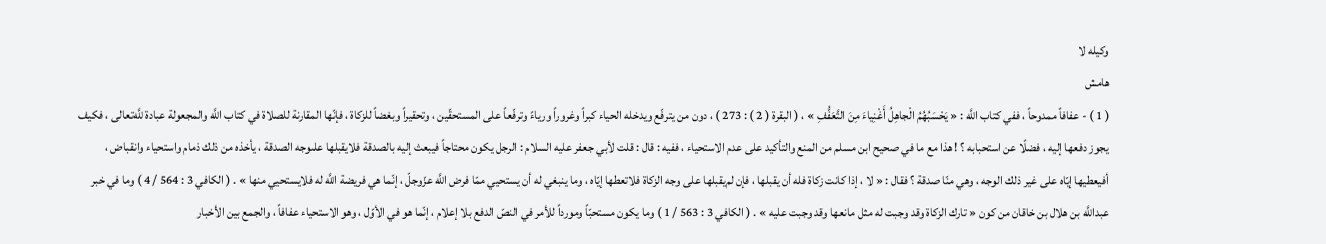وكيله لا
هامش
( 1 ) - عفافاً ممدوحاً ، ففي كتاب اللَّه : « يَحْسَبُهُمُ الْجاهِلُ أَغْنِياءَ مِنَ التَّعَفُّفِ » ، ( البقرة ( 2 ) : 273 ) ، دون من يترفّع ويدخله الحياء كبراً وغروراً ورياءً وترفّعاً على المستحقّين ، وتحقيراً وبغضاً للزكاة ، فإنّها المقارنة للصلاة في كتاب اللَّه والمجعولة عبادة للَّه‌تعالى ، فكيف يجوز دفعها إليه ، فضلًا عن استحبابه ؟ ! هذا مع ما في صحيح ابن مسلم من المنع والتأكيد على عدم الاستحياء ، ففيه : قال : قلت لأبي جعفر عليه السلام : الرجل يكون محتاجاً فيبعث إليه بالصدقة فلايقبلها علىوجه الصدقة ، يأخذه من ذلك ذمام واستحياء وانقباض ، أفيعطيها إيّاه على غير ذلك الوجه ، وهي منّا صدقة ؟ فقال : « لا ، إذا كانت زكاة فله أن يقبلها ، فإن لم‌يقبلها على وجه الزكاة فلاتعطها إيّاه ، وما ينبغي له أن يستحيي ممّا فرض اللَّه عزّوجلّ ، إنّما هي فريضة اللَّه له فلايستحيي منها » . ( الكافي 3 : 564 / 4 ) وما في خبر عبداللَّه بن هلال بن خاقان من كون « تارك الزكاة وقد وجبت له مثل مانعها وقد وجبت عليه » . ( الكافي 3 : 563 / 1 ) وما يكون مستحبّاً ومورداً للأمر في النصّ الدفع بلا إعلام ، إنّما هو في الأوّل ، وهو الاستحياء عفافاً ، والجمع بين الأخبار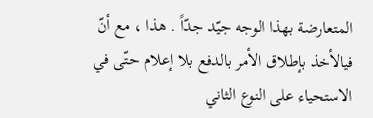المتعارضة بهذا الوجه جيّد جدّاً . هذا ، مع أنّ فيالأخذ بإطلاق الأمر بالدفع بلا إعلام حتّى في الاستحياء على النوع الثاني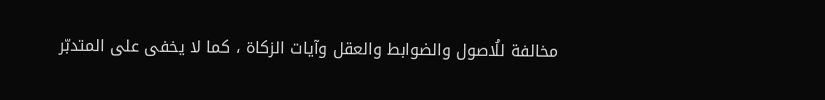مخالفة للُاصول والضوابط والعقل وآيات الزكاة ، كما لا يخفى على المتدبّر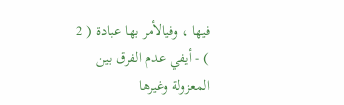فيها ، وفيالأمر بها عبادة ( 2 ) - أيفي عدم الفرق بين المعزولة وغيرها